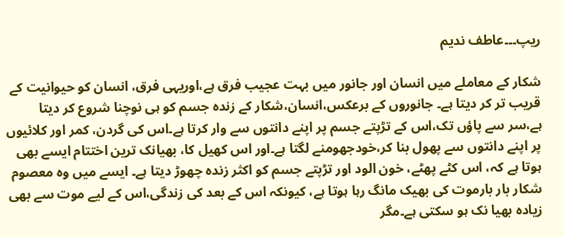ریپ۔۔۔عاطف ندیم

شکار کے معاملے میں انسان اور جانور میں بہت عجیب فرق ہے،اوریہی فرق، انسان کو حیوانیت کے قریب تر کر دیتا ہے۔ جانوروں کے برعکس،انسان،شکار کے زندہ جسم کو ہی نوچنا شروع کر دیتا ہے،سر سے پاؤں تک،اس کے تڑپتے جسم پر اپنے دانتوں سے وار کرتا ہے۔اس کی گردن، کمر اور کلائیوں پر اپنے دانتوں سے پھول بنا کر،خودجھومنے لگتا ہے۔اور اس کھیل کا، بھیانک ترین اختتام ایسے بھی ہوتا ہے کہ، اس کٹے پھٹے، خون الود اور تڑپتے جسم کو اکثر زندہ چھوڑ دیتا ہے۔ ایسے میں وہ معصوم شکار بار بارموت کی بھیک مانگ رہا ہوتا ہے، کیونکہ اس کے بعد کی زندگی،اس کے لیے موت سے بھی زیادہ بھیا نک ہو سکتی ہے۔مگر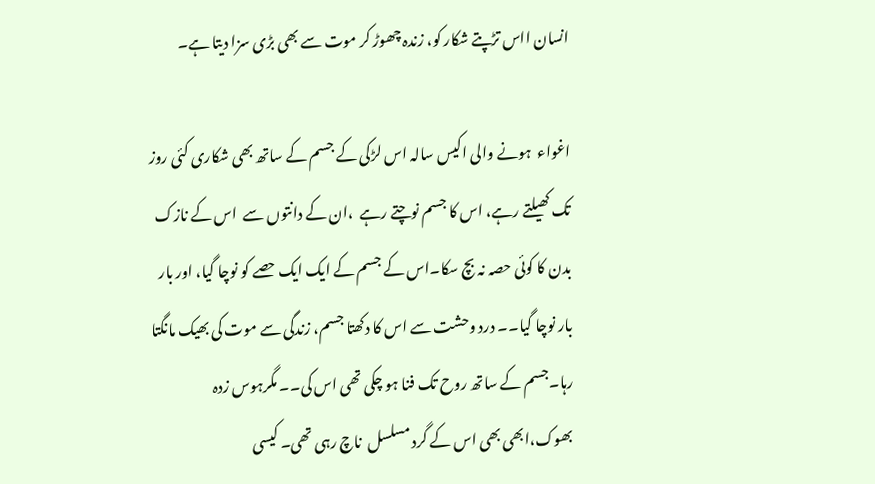انسان ااس تڑپتے شکار کو، زندہ چھوڑ کر موت سے بھی بڑی سزا دیتا ہے۔

اغواء  ہونے والی اکیس سالہ اس لڑکی کے جسم کے ساتھ بھی شکاری کئی روز تک کھیلتے رہے، اس کا جسم نوچتے رہے  ،ان کے دانتوں سے  اس کے نازک بدن کا کوئی حصہ نہ بچ سکا۔اس کے جسم کے ایک ایک حصے کو نوچا گیا، اور بار بار نوچا گیا۔۔ درد وحشت سے اس کا دکھتا جسم، زندگی سے موت کی بھیک مانگتا رہا۔جسم کے ساتھ روح تک فنا ہو چکی تھی اس کی۔۔ مگرہوس زدہ   بھوک،ابھی بھی اس کے گرد مسلسل  ناچ رہی تھی۔ کیسی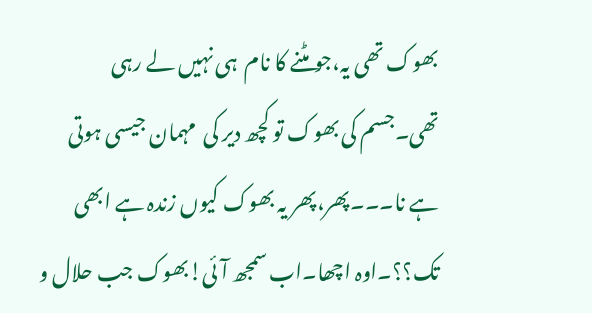بھوک تھی یہ،جو مٹنے کا نام  ہی نہیں لے رہی  تھی۔جسم کی بھوک تو کچھ دیر کی  مہمان جیسی ہوتی ہے نا۔۔۔پھر،پھر یہ بھوک کیوں زندہ ہے ابھی تک؟؟۔اوہ اچھا۔اب سمجھ آئی!بھوک جب حلال و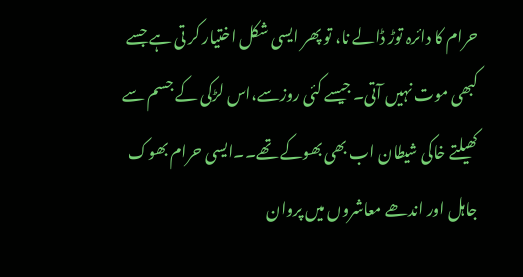حرام کا دائرہ توڑ ڈالے نا، تو پھر ایسی شکل اختیار کر تی ہے جسے کبھی موت نہیں آتی۔ جیسے کئی روزسے،اس لڑکی کے جسم سے کھیلتے خاکی شیطان اب بھی بھوکے تھے۔۔ایسی حرام بھوک جاہل اور اندھے معاشروں میں پروان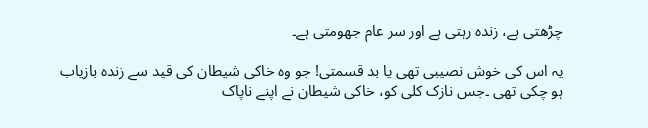چڑھتی ہے، زندہ رہتی ہے اور سر عام جھومتی ہے۔

یہ اس کی خوش نصیبی تھی یا بد قسمتی! جو وہ خاکی شیطان کی قید سے زندہ بازیاب ہو چکی تھی ۔جس نازک کلی کو، خاکی شیطان نے اپنے ناپاک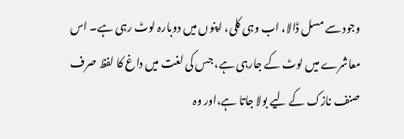وجود سے مسل ڈالا، اب وہی کلی، اپنوں میں دوبارہ لوٹ رہی ہے۔ اس معاشرے میں لوٹ کے جارہی ہے، جس کی لغت میں داغ کا لفظ صرف صنف نازک کے لیے بولا جاتا ہے،اور وہ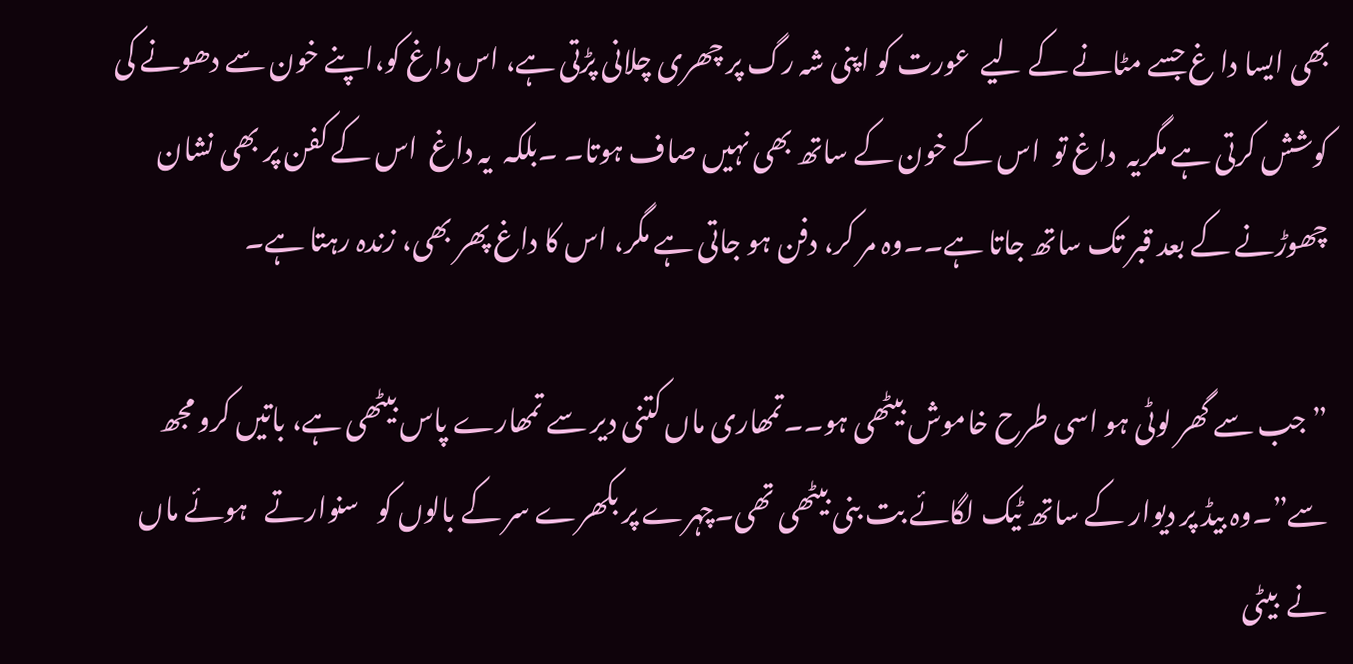بھی ایسا دا غ جسے مٹانے کے لیے  عورت کو اپنی شہ رگ پر چھری چلانی پڑتی ہے، اس داغ کو،اپنے خون سے دھونے کی کوشش کرتی ہے مگریہ  داغ تو  اس کے خون کے ساتھ بھی نہیں صاف ہوتا۔ ۔بلکہ  یہ داغ  اس کے کفن پر بھی نشان چھوڑنے کے بعد قبر تک ساتھ جاتا ہے۔۔وہ مر کر، دفن ہو جاتی ہے مگر، اس کا داغ پھر بھی، زندہ رہتا ہے۔

” جب سے گھر لوٹی ہو اسی طرح خاموش بیٹھی ہو۔۔تمھاری ماں کتنی دیر سے تمھارے پاس بیٹھی ہے، باتیں کرو مجھ سے”۔وہ بیڈ پر دیوار کے ساتھ ٹیک لگائے بت بنی بیٹھی تھی۔چہرے پر بکھرے سر کے بالوں کو   سنوارتے   ہوئے ماں نے  بیٹی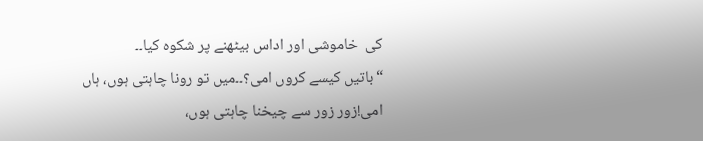کی  خاموشی اور اداس بیٹھنے پر شکوہ کیا۔۔
“باتیں کیسے کروں امی؟۔۔میں تو رونا چاہتی ہوں، ہاں امی!زور زور سے چیخنا چاہتی ہوں،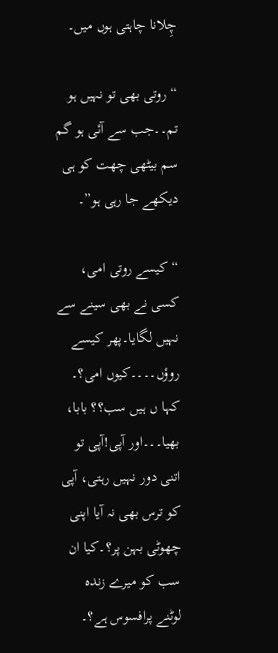چِلانا چاہتی ہوں میں۔

“روتی بھی تو نہیں ہو تم۔۔جب سے آئی ہو گم سم بیٹھی چھت کو ہی دیکھے جا رہی ہو”۔

“کیسے روتی امی، کسی نے بھی سینے سے نہیں لگایا۔پھر کیسے روؤں۔۔۔۔کیوں امی؟۔ کہا ں ہیں سب؟؟ بابا، بھیا۔۔۔اور آپی!آپی تو اتنی دور نہیں رہتی، آپی کو ترس بھی نہ آیا اپنی چھوٹی بہن پر؟۔کیا ان سب کو میرے زندہ لوٹنے پرافسوس ہے؟۔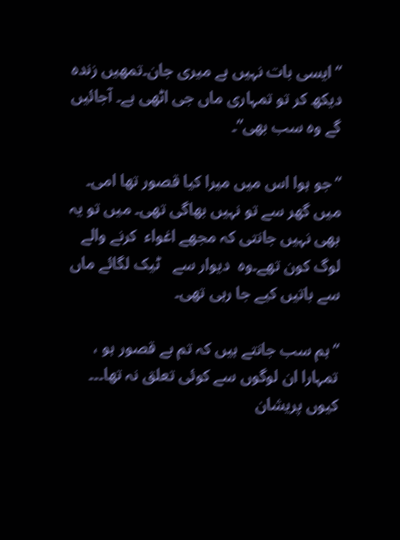“ایسی بات نہیں ہے میری جان۔تمھیں زندہ دیکھ کر تو تمہاری ماں جی اٹھی ہے۔ آجائیں گے وہ سب بھی”۔

“جو ہوا اس میں میرا کیا قصور تھا امی۔ میں گھر سے تو نہیں بھاگی تھی۔ میں تو یہ بھی نہیں جانتی کہ مجھے اغواء  کرنے والے لوگ کون تھے۔وہ  دیوار سے   ٹیک لگائے ماں سے باتیں کیے جا رہی تھی۔

“ہم سب جانتے ہیں کہ تم بے قصور ہو ، تمہارا ان لوگوں سے کوئی تعلق نہ تھا۔۔۔ کیوں پریشان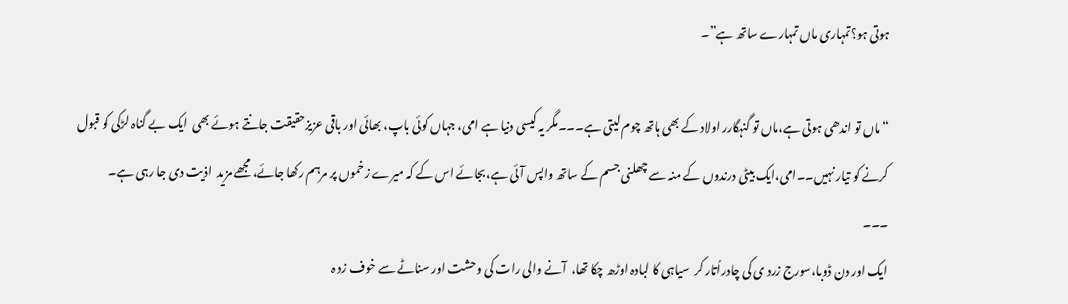ہوتی ہو؟تمہاری ماں تمہارے ساتھ ہے”۔

“ماں تو اندھی ہوتی ہے،ماں تو گنہگارر اولاد کے بھی ہاتھ چوم لیتی ہے۔۔۔مگر یہ کیسی دنیا ہے امی، جہاں کوئی باپ، بھائی اور باقی عزیزحقیقت جانتے ہوئے بھی  ایک بے گناہ لڑکی کو قبول کرنے کو تیار نہیں۔۔امی،ایک بیٹی درندوں کے منہ سے چھلنی جسم کے ساتھ واپس آئی ہے،بجائے اس کے کہ میرے زخموں پر مرہم رکھا جائے، مجھے مزید  اذیت دی جا رہی ہے۔
۔۔۔
ایک اور دن ڈوبا،سورج زرد ی کی چادراُتار کر  سیاہی کا لبادہ اوڑھ چکا تھا،  آنے والی رات کی وحشت اور سناٹے سے خوف زد ہ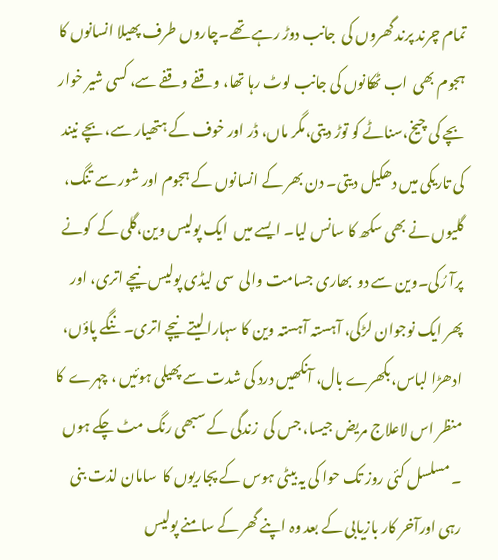تمام چرند پرند گھروں کی  جانب دوڑ رہے تھے۔چاروں طرف پھیلا انسانوں کا ہجوم بھی  اب ٹھکانوں کی جانب لوٹ رہا تھا، وقفے وقفے سے، کسی شیر خوار بچے کی چیخ،سناٹے کو توڑ دیتی،مگر ماں، ڈر اور خوف کے ہتھیار سے، بچے نیند کی تاریکی میں دھکیل دیتی۔ دن بھر کے انسانوں کے ہجوم اور شور سے تنگ، گلیوں نے بھی سکھ کا سانس لیا۔ ایسے میں  ایک پولیس وین،گلی کے  کونے پرآ رُکی۔وین سے دو  بھاری جسامت والی  سی لیڈی پولیس نیچے اتری، اور پھر ایک نوجوان لڑکی، آہستہ آہستہ وین کا سہارا لیتے نیچے اتری۔ ننگے پاؤں، ادھڑا لباس،بکھرے بال، آنکھیں درد کی شدت سے پھیلی ہوئیں ، چہرے  کا منظر اس لاعلاج مریض جیسا، جس کی  زندگی کے سبھی رنگ مٹ چکے ہوں ۔ مسلسل کئی روز تک حوا کی یہ بیٹی ہوس کے پجاریوں کا  سامان لذت بنی رہی اورآخر کار بازیابی کے بعد وہ اپنے گھر کے سامنے پولیس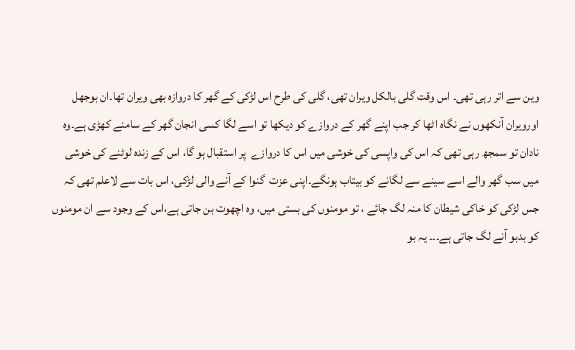وین سے اتر رہی تھی۔ اس وقت گلی بالکل ویران تھی، گلی کی طرح اس لڑکی کے گھر کا دروازہ بھی ویران تھا۔ان بوجھل اورویران آنکھوں نے نگاہ اٹھا کر جب اپنے گھر کے دروازے کو دیکھا تو اسے لگا کسی انجان گھر کے سامنے کھڑی ہے۔وہ نادان تو سمجھ رہی تھی کہ اس کی واپسی کی خوشی میں اس کا دروازے  پر استقبال ہو گا، اس کے زندہ لوٹنے کی خوشی میں سب گھر والے اسے سینے سے لگانے کو بیتاب ہونگے۔اپنی عزت  گنوا کے آنے والی لڑکی، اس بات سے لاعلم تھی کہ جس لڑکی کو خاکی شیطان کا منہ لگ جائے ، تو مومنوں کی بستی میں، وہ اچھوت بن جاتی ہے،اس کے وجود سے ان مومنوں کو بدبو آنے لگ جاتی ہے۔۔۔ یہ بو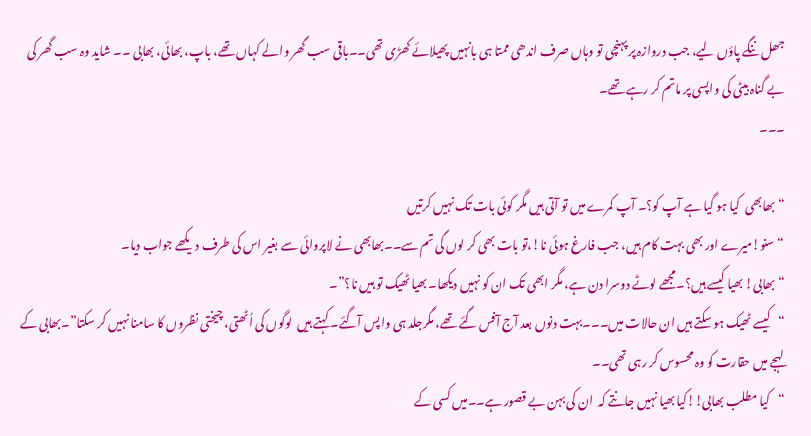جھل ننگے پاؤں لیے، جب دروازہ پر پہنچی تو وہاں صرف اندھی ممتا ہی بانہیں پھیلائے کھڑی تھی۔۔باقی سب گھر والے کہاں تھے، باپ، بھائی، بھابی ۔۔ شاید وہ سب گھر کی بے گناہ بیٹی کی واپسی پر ماتم کر رہے تھے۔
۔۔۔

“بھابھی  کیا ہو گیا ہے آپ کو؟۔ آپ کمرے میں تو آتی ہیں مگر کوئی بات تک نہیں کرتیں
“سنو!میرے اور بھی بہت کام ہیں، جب فارغ ہوئی نا!،تو بات بھی کر لوں گی تم سے۔۔بھابھی نے لاپروائی سے بغیر اس کی طرف دیکھے جواب دیا۔
“بھابی! بھیا کیسے ہیں؟۔مجھے لوٹے دوسرا دن ہے، مگر ابھی تک ان کو نہیں دیکھا۔ بھیا ٹھیک تو ہیں نا؟”۔
“کیسے ٹھیک ہو سکتے ہیں ان حالات میں۔۔۔بہت دنوں بعد آج آفس گئے تھے، مگرجلد ہی واپس آگئے۔ کہتے ہیں  لوگوں کی اُٹھتی، چیختی نظروں کا سامنا نہیں کر سکتا”۔بھابی کے لہجے میں حقارت کو وہ محسوس کر رہی تھی۔۔
“کیا مطلب بھابی!!کیا بھیا نہیں جانتے کہ  ان کی بہن بے قصور ہے۔۔میں کسی کے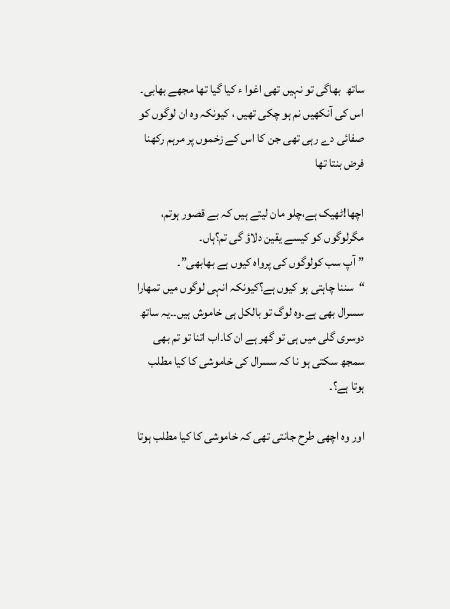ساتھ  بھاگی تو نہیں تھی اغوا ء کیا گیا تھا مجھے بھابی۔ اس کی آنکھیں نم ہو چکی تھیں ، کیونکہ وہ ان لوگوں کو صفائی دے رہی تھی جن کا اس کے زخموں پر مرہم رکھنا فرض بنتا تھا

اچھا!ٹھیک ہے،چلو مان لیتے ہیں کہ بے قصور ہوتم، مگرلوگوں کو کیسے یقین دلاؤ گی تم؟ہاں۔
” آپ سب کولوگوں کی پرواہ کیوں ہے بھابھی”۔
“سننا چاہتی ہو کیوں ہے؟کیونکہ انہی لوگوں میں تمھارا سسرال بھی ہے۔وہ لوگ تو بالکل ہی خاموش ہیں۔۔یہ ساتھ دوسری گلی میں ہی تو گھر ہے ان کا۔اب اتنا تو تم بھی سمجھ سکتی ہو نا کہ سسرال کی خاموشی کا کیا مطلب ہوتا ہے؟۔

اور وہ اچھی طرح جانتی تھی کہ خاموشی کا کیا مطلب ہوتا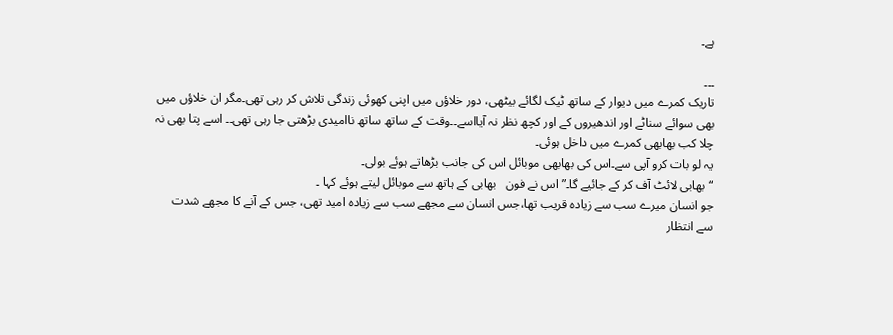ہے۔

۔۔۔
تاریک کمرے میں دیوار کے ساتھ ٹیک لگائے بیٹھی، دور خلاؤں میں اپنی کھوئی زندگی تلاش کر رہی تھی۔مگر ان خلاؤں میں بھی سوائے سناٹے اور اندھیروں کے اور کچھ نظر نہ آیااسے۔۔وقت کے ساتھ ساتھ ناامیدی بڑھتی جا رہی تھی۔۔ اسے پتا بھی نہ چلا کب بھابھی کمرے میں داخل ہوئی۔
یہ لو بات کرو آپی سے۔اس کی بھابھی موبائل اس کی جانب بڑھاتے ہوئے بولی۔
“بھابی لائٹ آف کر کے جائیے گا۔” اس نے فون   بھابی کے ہاتھ سے موبائل لیتے ہوئے کہا ۔
جو انسان میرے سب سے زیادہ قریب تھا،جس انسان سے مجھے سب سے زیادہ امید تھی، جس کے آنے کا مجھے شدت سے انتظار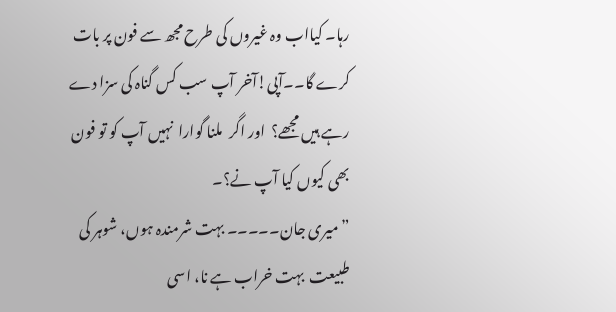رہا۔ کیااب وہ غیروں کی طرح مجھ سے فون پر بات کرے گا۔۔آپی!آخر آپ سب کس گناہ کی سزا دے رہے ہیں مجھے؟  اور اگر  ملنا گوارا  نہیں آپ کو تو فون بھی کیوں کیا آپ نے؟۔
” میری جان۔۔۔۔۔ بہت شرمندہ ہوں، شوہر کی طبیعت  بہت خراب ہے نا، اسی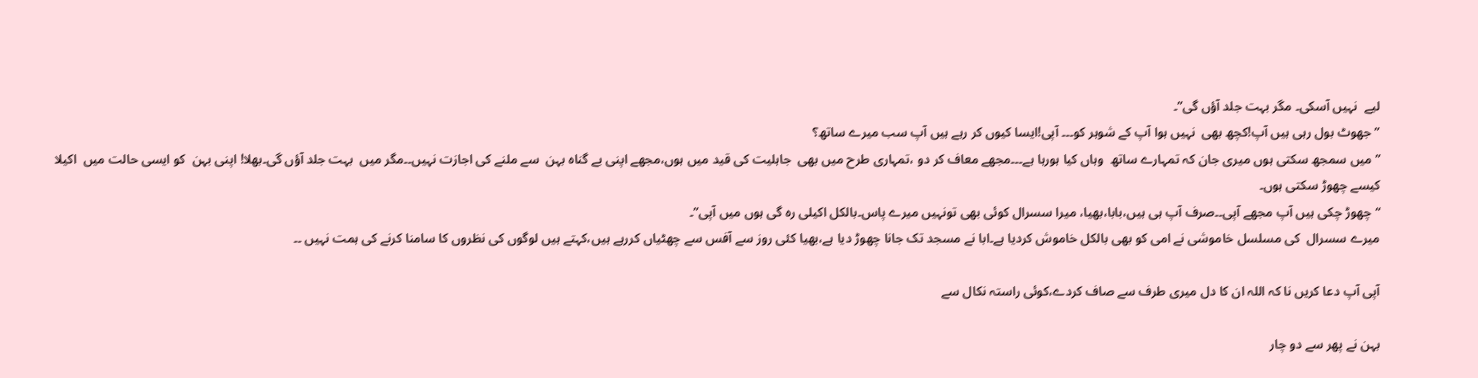لیے  نہیں آسکی۔ مگر بہت جلد آؤں گی”۔
” جھوٹ بول رہی ہیں آپ!کچھ بھی  نہیں ہوا آپ کے شوہر کو۔۔۔ آپی!ایسا کیوں کر رہے ہیں آپ سب میرے ساتھ؟
” میں سمجھ سکتی ہوں میری جان کہ تمہارے ساتھ  وہاں کیا ہورہا ہے۔۔۔مجھے معاف کر دو ،تمہاری طرح میں بھی  جاہلیت کی قید میں ہوں،مجھے اپنی بے گناہ بہن  سے ملنے کی اجازت نہیں۔۔مگر میں  بہت جلد آؤں گی۔بھلا! اپنی بہن  کو ایسی حالت میں  اکیلا کیسے چھوڑ سکتی ہوں۔
“چھوڑ چکی ہیں آپ مجھے آپی۔۔صرف آپ ہی ہیں،بابا،بھیا، میرا سسرال کوئی بھی تونہیں میرے پاس۔بالکل اکیلی رہ گی ہوں میں آپی”۔
میرے سسرال  کی مسلسل خاموشی نے امی کو بھی بالکل خاموش کردیا ہے۔ابا نے مسجد تک جانا چھوڑ دیا ہے،بھیا کئی روز سے آفس سے چھٹیاں کررہے ہیں،کہتے ہیں لوگوں کی نظروں کا سامنا کرنے کی ہمت نہیں ۔۔

آپی آپ دعا کریں نا کہ اللہ ان کا دل میری طرف سے صاف کردے،کوئی راستہ نکال سے

بہن نے پھر سے دو چار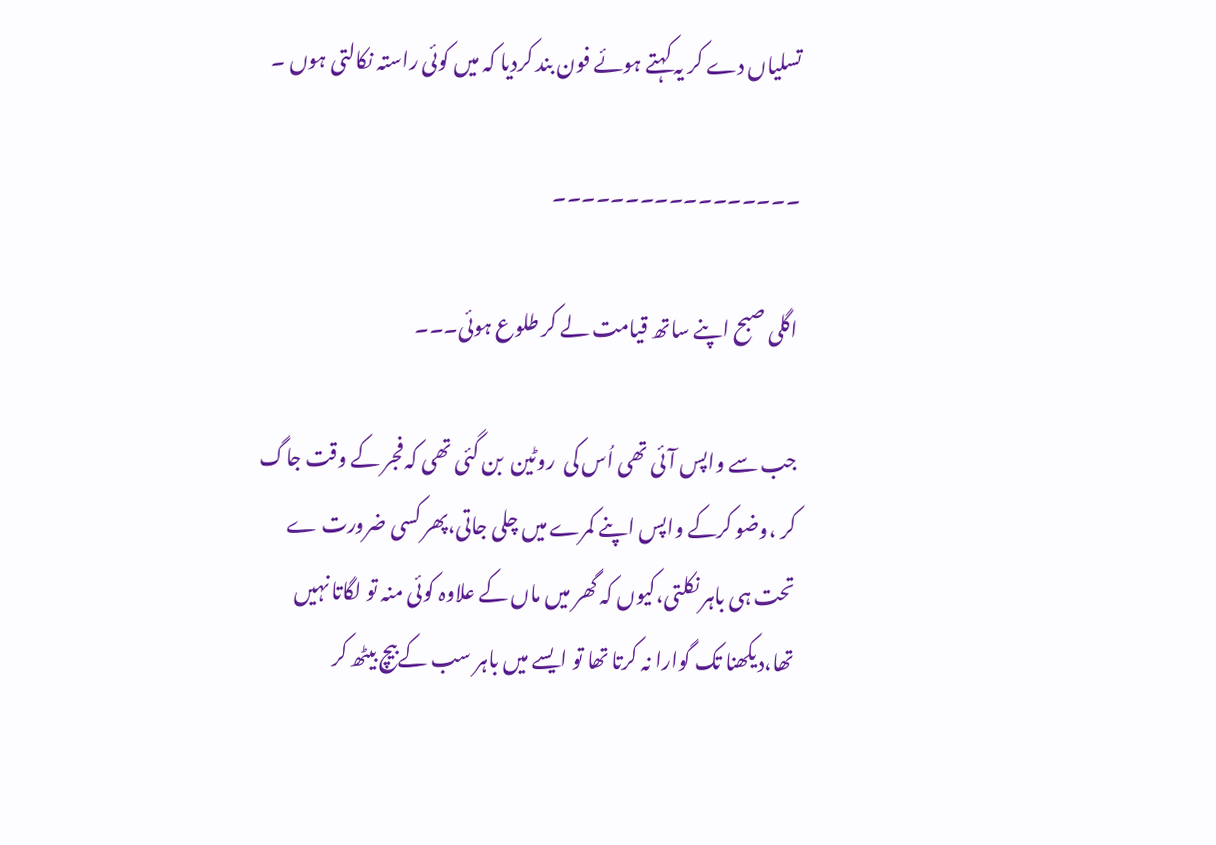تسلیاں دے کر یہ کہتے ہوئے فون بند کردیا کہ میں کوئی راستہ نکالتی ہوں ۔

۔۔۔۔۔۔۔۔۔۔۔۔۔۔۔۔۔

اگلی صبح اپنے ساتھ قیامت لے کر طلوع ہوئی۔۔۔

جب سے واپس آئی تھی اُس کی  روٹین  بن گئی تھی کہ فجر کے وقت جاگ کر ،وضو کرکے واپس اپنے کمرے میں چلی جاتی،پھر کسی ضرورت ے تحت ہی باہر نکلتی،کیوں کہ گھر میں ماں کے علاوہ کوئی منہ تو لگاتا نہیں تھا،دیکھنا تک گوارا نہ کرتا تھا تو ایسے میں باہر سب کےبیچ بیٹھ کر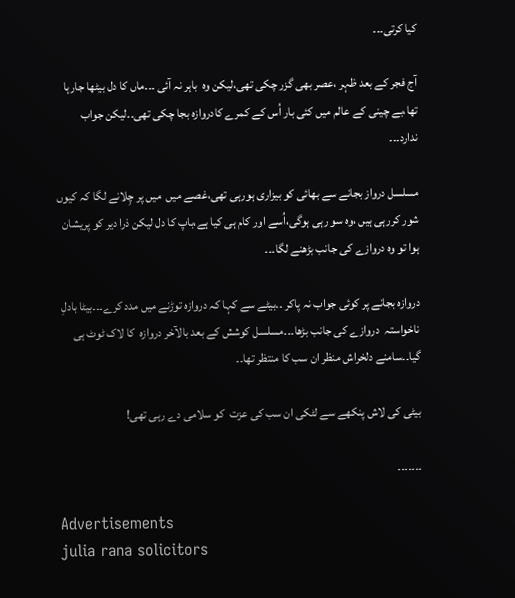کیا کرتی۔۔۔

آج فجر کے بعد ظہر ،عصر بھی گزر چکی تھی،لیکن وہ  باہر نہ آئی ۔۔۔ماں کا دل بیٹھا جارہا تھا،بے چینی کے عالم میں کئی بار اُس کے کمرے کادروازہ بجا چکی تھی۔۔لیکن جواب ندارد۔۔۔

مسلسل درواز بجانے سے بھائی کو بیزاری ہورہی تھی،غصے میں  میں پر چِلانے لگا کہ کیوں شور کررہی ہیں ،وہ سو رہی ہوگی،اُسے اور کام ہی کیا ہے،باپ کا دل لیکن ذرا دیر کو پریشان ہوا تو وہ دروازے کی جانب بڑھنے لگا۔۔۔

دروازہ بجانے پر کوئی جواب نہ پاکر ۔۔بیٹے سے کہا کہ دروازہ توڑنے میں مدد کرے۔۔۔بیٹا بادلِ ناخواستہ  دروازے کی جانب بڑھا۔۔۔مسلسل کوشش کے بعد بالآخر دروازہ  کا لاک ٹوٹ ہی گیا۔۔سامنے دلخراش منظر ان سب کا منتظر تھا۔۔

بیٹی کی لاش پنکھے سے لٹکی ان سب کی عزت  کو سلامی دے رہی تھی!

۔۔۔۔۔۔۔

Advertisements
julia rana solicitors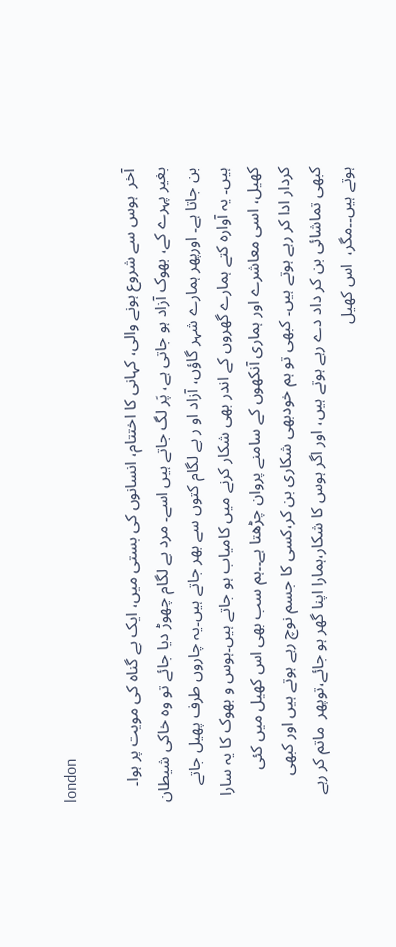london

آخر  ہوس سے شروع ہونے والی، کہانی کا اختتام، انسانوں کی بستی میں، ایک بے گناہ کی مویت پر ہوا۔  بغیر پہرے کے، بھوک آزاد ہو جاتی ہے، پَر لگ جاتے ہیں اسے۔ مرد بے لگام چھوڑ دیا جائے تو وہ خاکی شیطان بن جاتا ہے۔ اورپھر ہمارے شہر گاؤں، آزاد او ر بے لگام کتوں سے بھر جاتے ہیں۔یہ چاروں طرف پھیل جاتے ہیں۔ یہ آوارہ کتے ہمارے گھروں کے اندر بھی شکار کرنے میں کامیاب ہو جاتے ہیں۔ہوس و بھوک کا یہ سارا کھیل، اسی معاشرے اور ہماری آنکھوں کے سامنے پروان چڑھتا ہے۔۔ہم سب بھی اس کھیل میں کئی کردار ادا کر رہے ہوتے ہیں۔ کبھی تو ہم خودبھی شکاری بن کر،کسی کا جسم نوچ رہے ہوتے ہیں اور کبھی کبھی تماشائی بن کر داد دے رہے ہوتے ہیں، اور اگر ہوس کا شکار،ہمارا اپنا گھر ہو جائے،توپھر  ماتم کر رہے ہوتے ہیں۔۔مگر،  اس کھیل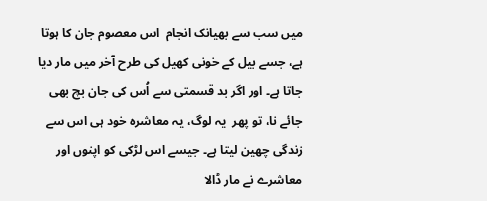میں سب سے بھیانک انجام  اس معصوم جان کا ہوتا ہے، جسے بیل کے خونی کھیل کی طرح آخر میں مار دیا جاتا ہے۔ اور اگر بد قسمتی سے اُس کی جان بچ بھی جائے نا، تو پھر  یہ لوگ، یہ معاشرہ خود ہی اس سے زندگی چھین لیتا ہے۔ جیسے اس لڑکی کو اپنوں اور معاشرے نے مار ڈالا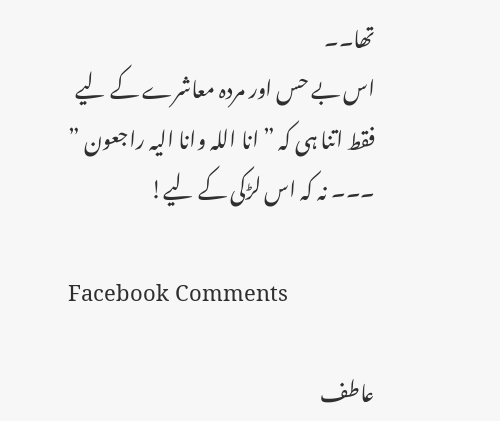تھا۔۔
اس بے حس اور مردہ معاشرے کے لیے فقط اتنا ہی کہ ” انا اللہ وانا الیہ راجعون ” ۔۔۔ نہ کہ اس لڑکی کے لیے!

Facebook Comments

عاطف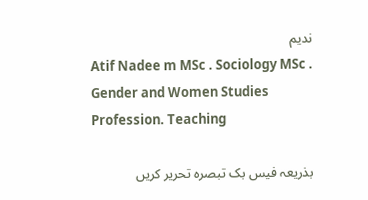ندیم
Atif Nadee m MSc . Sociology MSc . Gender and Women Studies Profession. Teaching

بذریعہ فیس بک تبصرہ تحریر کریں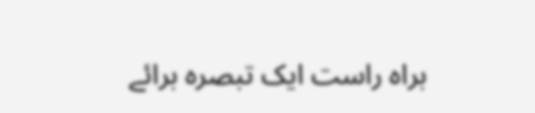براہ راست ایک تبصرہ برائے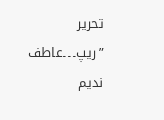تحریر ”ریپ۔۔۔عاطف ندیم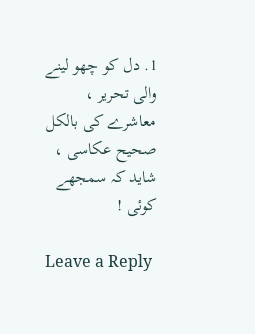1. دل کو چھو لینے والی تحریر ، معاشرے کی بالکل صحیح عکاسی ، شاید کہ سمجھے کوئی !

Leave a Reply